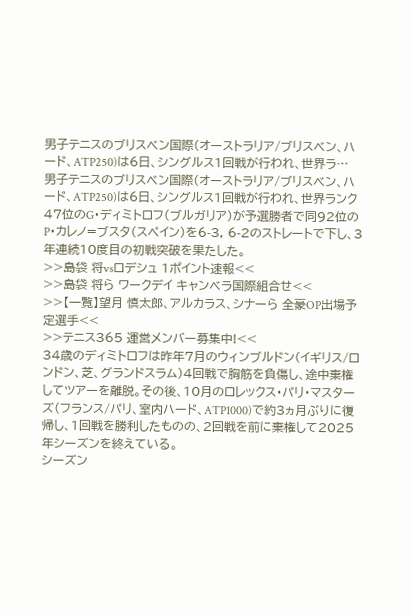男子テニスのブリスベン国際(オーストラリア/ブリスベン、ハード、ATP250)は6日、シングルス1回戦が行われ、世界ラ…
男子テニスのブリスベン国際(オーストラリア/ブリスベン、ハード、ATP250)は6日、シングルス1回戦が行われ、世界ランク47位のG・ディミトロフ(ブルガリア)が予選勝者で同92位のP・カレノ=ブスタ(スペイン)を6-3, 6-2のストレートで下し、3年連続10度目の初戦突破を果たした。
>>島袋 将vsロデシュ 1ポイント速報<<
>>島袋 将ら ワークデイ キャンベラ国際組合せ<<
>>【一覧】望月 慎太郎、アルカラス、シナーら 全豪OP出場予定選手<<
>>テニス365 運営メンバー募集中!<<
34歳のディミトロフは昨年7月のウィンブルドン(イギリス/ロンドン、芝、グランドスラム)4回戦で胸筋を負傷し、途中棄権してツアーを離脱。その後、10月のロレックス・パリ・マスターズ(フランス/パリ、室内ハード、ATP1000)で約3ヵ月ぶりに復帰し、1回戦を勝利したものの、2回戦を前に棄権して2025年シーズンを終えている。
シーズン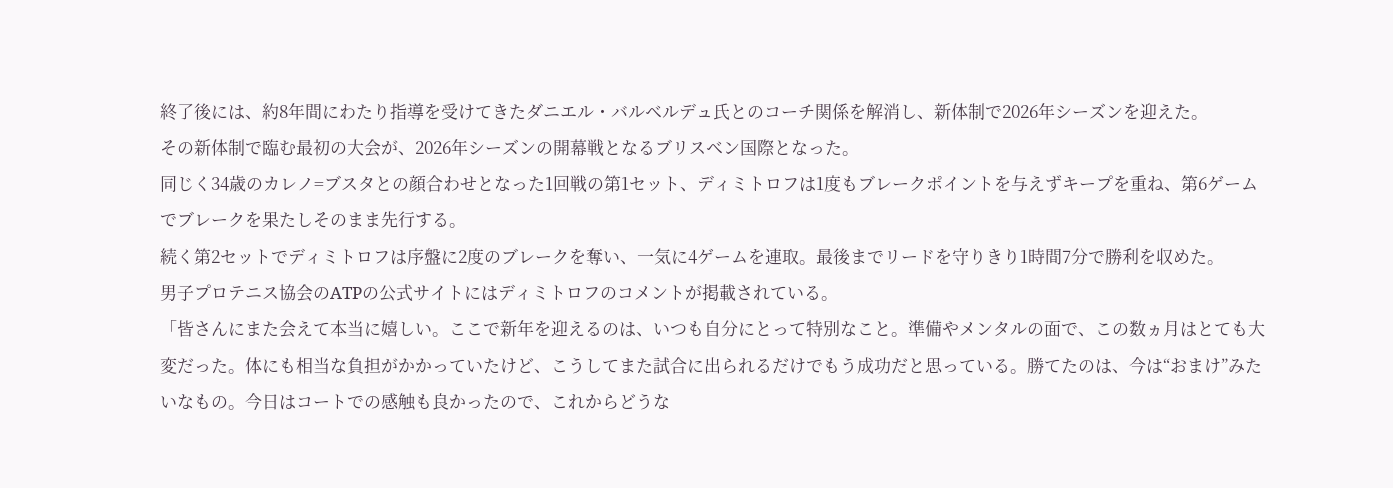終了後には、約8年間にわたり指導を受けてきたダニエル・バルベルデュ氏とのコーチ関係を解消し、新体制で2026年シーズンを迎えた。
その新体制で臨む最初の大会が、2026年シーズンの開幕戦となるブリスベン国際となった。
同じく34歳のカレノ=ブスタとの顔合わせとなった1回戦の第1セット、ディミトロフは1度もブレークポイントを与えずキープを重ね、第6ゲームでブレークを果たしそのまま先行する。
続く第2セットでディミトロフは序盤に2度のブレークを奪い、一気に4ゲームを連取。最後までリードを守りきり1時間7分で勝利を収めた。
男子プロテニス協会のATPの公式サイトにはディミトロフのコメントが掲載されている。
「皆さんにまた会えて本当に嬉しい。ここで新年を迎えるのは、いつも自分にとって特別なこと。準備やメンタルの面で、この数ヵ月はとても大変だった。体にも相当な負担がかかっていたけど、こうしてまた試合に出られるだけでもう成功だと思っている。勝てたのは、今は“おまけ”みたいなもの。今日はコートでの感触も良かったので、これからどうな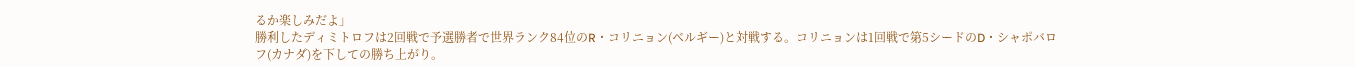るか楽しみだよ」
勝利したディミトロフは2回戦で予選勝者で世界ランク84位のR・コリニョン(ベルギー)と対戦する。コリニョンは1回戦で第5シードのD・シャポバロフ(カナダ)を下しての勝ち上がり。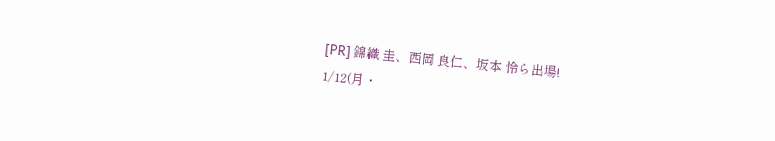[PR] 錦織 圭、西岡 良仁、坂本 怜ら出場!
1/12(月・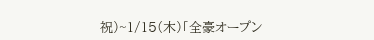祝)~1/15(木)「全豪オープン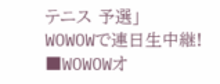テニス 予選」
WOWOWで連日生中継!
■WOWOWオ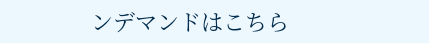ンデマンドはこちら